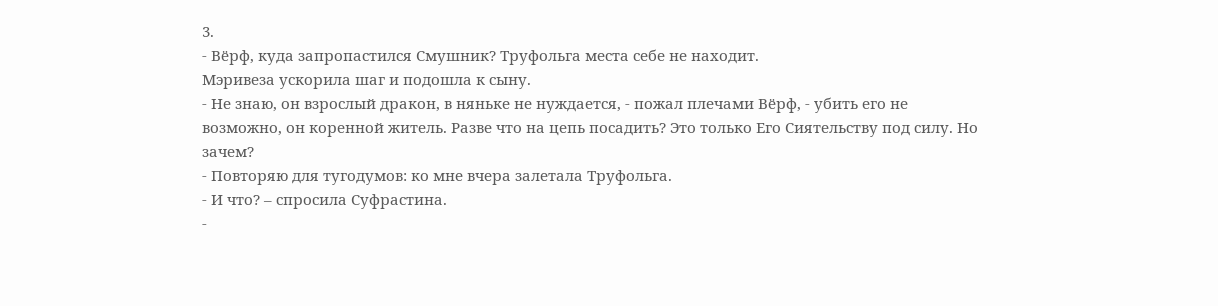3.
- Вёрф, куда запропастился Смушник? Труфольга места себе не находит.
Мэривеза ускорила шаг и подошла к сыну.
- Не знаю, он взрослый дракон, в няньке не нуждается, - пожал плечами Вёрф, - убить его не возможно, он коренной житель. Разве что на цепь посадить? Это только Его Сиятельству под силу. Но зачем?
- Повторяю для тугодумов: ко мне вчера залетала Труфольга.
- И что? – спросила Суфрастина.
-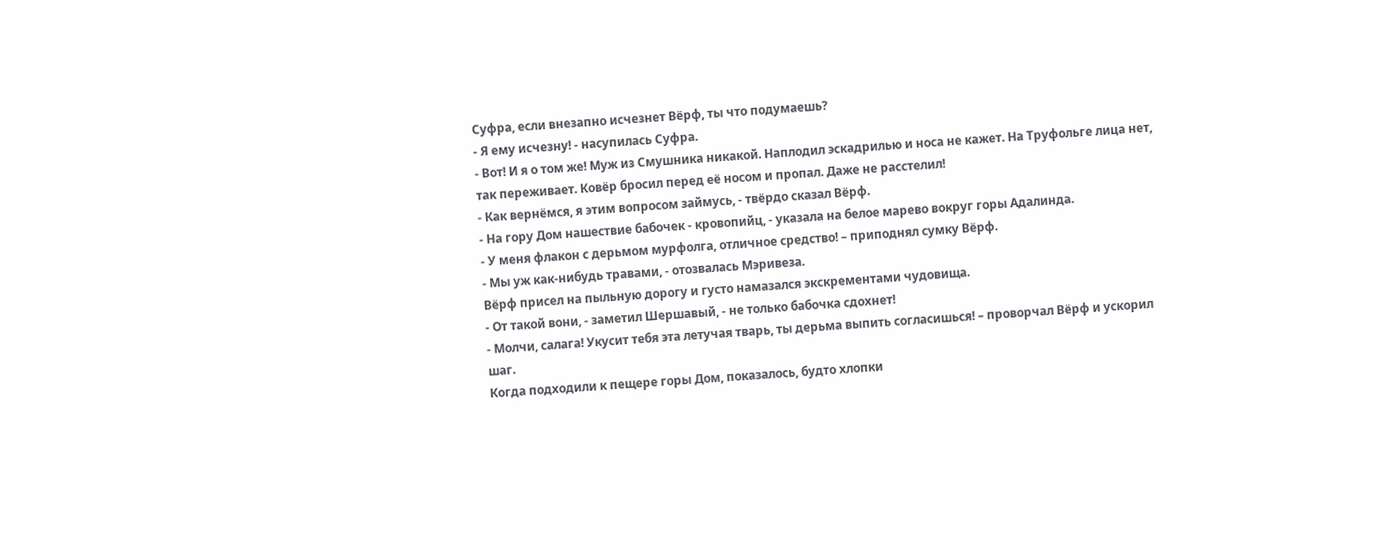Суфра, если внезапно исчезнет Вёрф, ты что подумаешь?
- Я ему исчезну! - насупилась Суфра.
- Вот! И я о том же! Муж из Смушника никакой. Наплодил эскадрилью и носа не кажет. На Труфольге лица нет, так переживает. Ковёр бросил перед её носом и пропал. Даже не расстелил!
- Как вернёмся, я этим вопросом займусь, - твёрдо сказал Вёрф.
- На гору Дом нашествие бабочек - кровопийц, - указала на белое марево вокруг горы Адалинда.
- У меня флакон с дерьмом мурфолга, отличное средство! – приподнял сумку Вёрф.
- Мы уж как-нибудь травами, - отозвалась Мэривеза.
Вёрф присел на пыльную дорогу и густо намазался экскрементами чудовища.
- От такой вони, - заметил Шершавый, - не только бабочка сдохнет!
- Молчи, салага! Укусит тебя эта летучая тварь, ты дерьма выпить согласишься! – проворчал Вёрф и ускорил шаг.
Когда подходили к пещере горы Дом, показалось, будто хлопки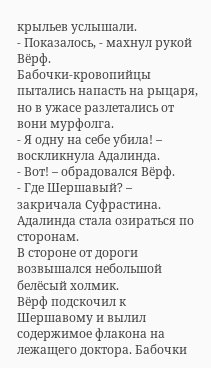крыльев услышали.
- Показалось, - махнул рукой Вёрф.
Бабочки-кровопийцы пытались напасть на рыцаря, но в ужасе разлетались от вони мурфолга.
- Я одну на себе убила! – воскликнула Адалинда.
- Вот! – обрадовался Вёрф.
- Где Шершавый? – закричала Суфрастина.
Адалинда стала озираться по сторонам.
В стороне от дороги возвышался небольшой белёсый холмик.
Вёрф подскочил к Шершавому и вылил содержимое флакона на лежащего доктора. Бабочки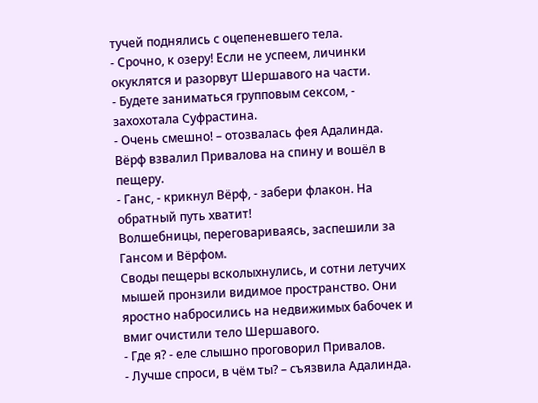тучей поднялись с оцепеневшего тела.
- Срочно, к озеру! Если не успеем, личинки окуклятся и разорвут Шершавого на части.
- Будете заниматься групповым сексом, - захохотала Суфрастина.
- Очень смешно! – отозвалась фея Адалинда.
Вёрф взвалил Привалова на спину и вошёл в пещеру.
- Ганс, - крикнул Вёрф, - забери флакон. На обратный путь хватит!
Волшебницы, переговариваясь, заспешили за Гансом и Вёрфом.
Своды пещеры всколыхнулись, и сотни летучих мышей пронзили видимое пространство. Они яростно набросились на недвижимых бабочек и вмиг очистили тело Шершавого.
- Где я? - еле слышно проговорил Привалов.
- Лучше спроси, в чём ты? – съязвила Адалинда.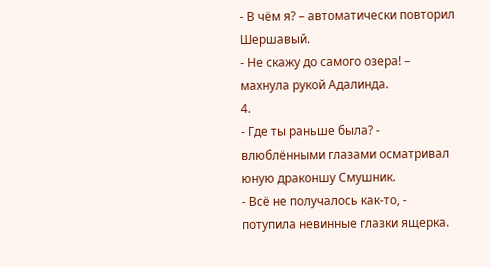- В чём я? – автоматически повторил Шершавый.
- Не скажу до самого озера! – махнула рукой Адалинда.
4.
- Где ты раньше была? - влюблёнными глазами осматривал юную драконшу Смушник.
- Всё не получалось как-то, - потупила невинные глазки ящерка.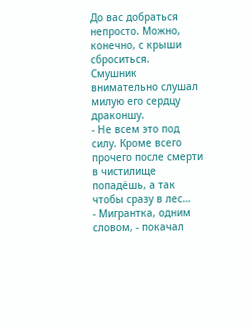До вас добраться непросто. Можно, конечно, с крыши сброситься.
Смушник внимательно слушал милую его сердцу драконшу.
- Не всем это под силу. Кроме всего прочего после смерти в чистилище попадёшь, а так чтобы сразу в лес…
- Мигрантка, одним словом, - покачал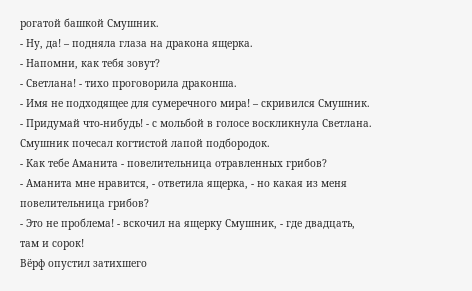рогатой башкой Смушник.
- Ну, да! – подняла глаза на дракона ящерка.
- Напомни, как тебя зовут?
- Светлана! - тихо проговорила драконша.
- Имя не подходящее для сумеречного мира! – скривился Смушник.
- Придумай что-нибудь! - с мольбой в голосе воскликнула Светлана.
Смушник почесал когтистой лапой подбородок.
- Как тебе Аманита - повелительница отравленных грибов?
- Аманита мне нравится, - ответила ящерка, - но какая из меня повелительница грибов?
- Это не проблема! - вскочил на ящерку Смушник, - где двадцать, там и сорок!
Вёрф опустил затихшего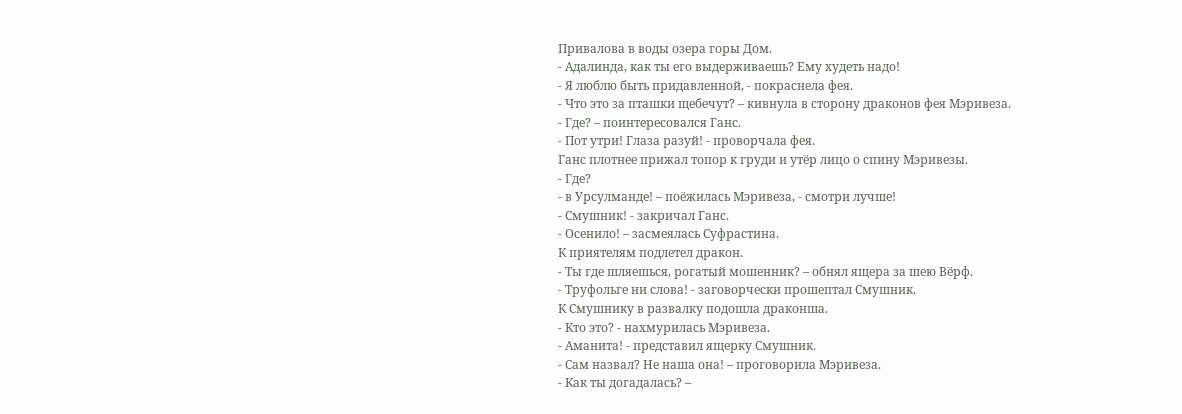Привалова в воды озера горы Дом.
- Адалинда, как ты его выдерживаешь? Ему худеть надо!
- Я люблю быть придавленной, - покраснела фея.
- Что это за пташки щебечут? – кивнула в сторону драконов фея Мэривеза.
- Где? – поинтересовался Ганс.
- Пот утри! Глаза разуй! - проворчала фея.
Ганс плотнее прижал топор к груди и утёр лицо о спину Мэривезы.
- Где?
- в Урсулманде! – поёжилась Мэривеза, - смотри лучше!
- Смушник! - закричал Ганс.
- Осенило! – засмеялась Суфрастина.
К приятелям подлетел дракон.
- Ты где шляешься, рогатый мошенник? – обнял ящера за шею Вёрф.
- Труфольге ни слова! - заговорчески прошептал Смушник.
К Смушнику в развалку подошла драконша.
- Кто это? - нахмурилась Мэривеза.
- Аманита! - представил ящерку Смушник.
- Сам назвал? Не наша она! – проговорила Мэривеза.
- Как ты догадалась? –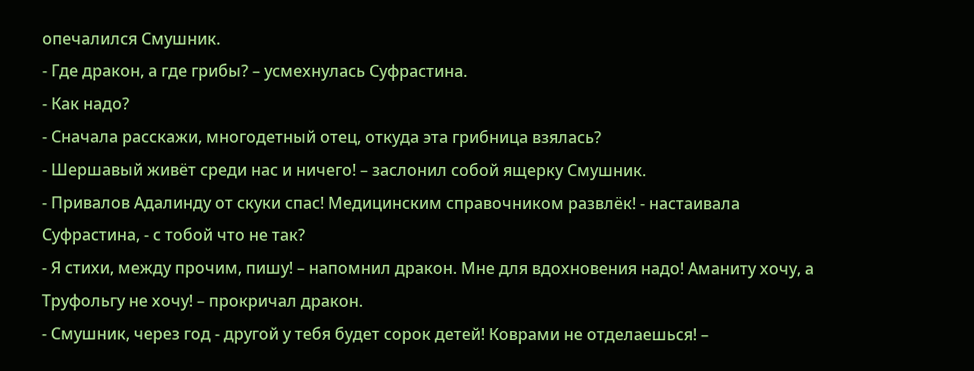опечалился Смушник.
- Где дракон, а где грибы? – усмехнулась Суфрастина.
- Как надо?
- Сначала расскажи, многодетный отец, откуда эта грибница взялась?
- Шершавый живёт среди нас и ничего! – заслонил собой ящерку Смушник.
- Привалов Адалинду от скуки спас! Медицинским справочником развлёк! - настаивала Суфрастина, - с тобой что не так?
- Я стихи, между прочим, пишу! – напомнил дракон. Мне для вдохновения надо! Аманиту хочу, а Труфольгу не хочу! – прокричал дракон.
- Смушник, через год - другой у тебя будет сорок детей! Коврами не отделаешься! –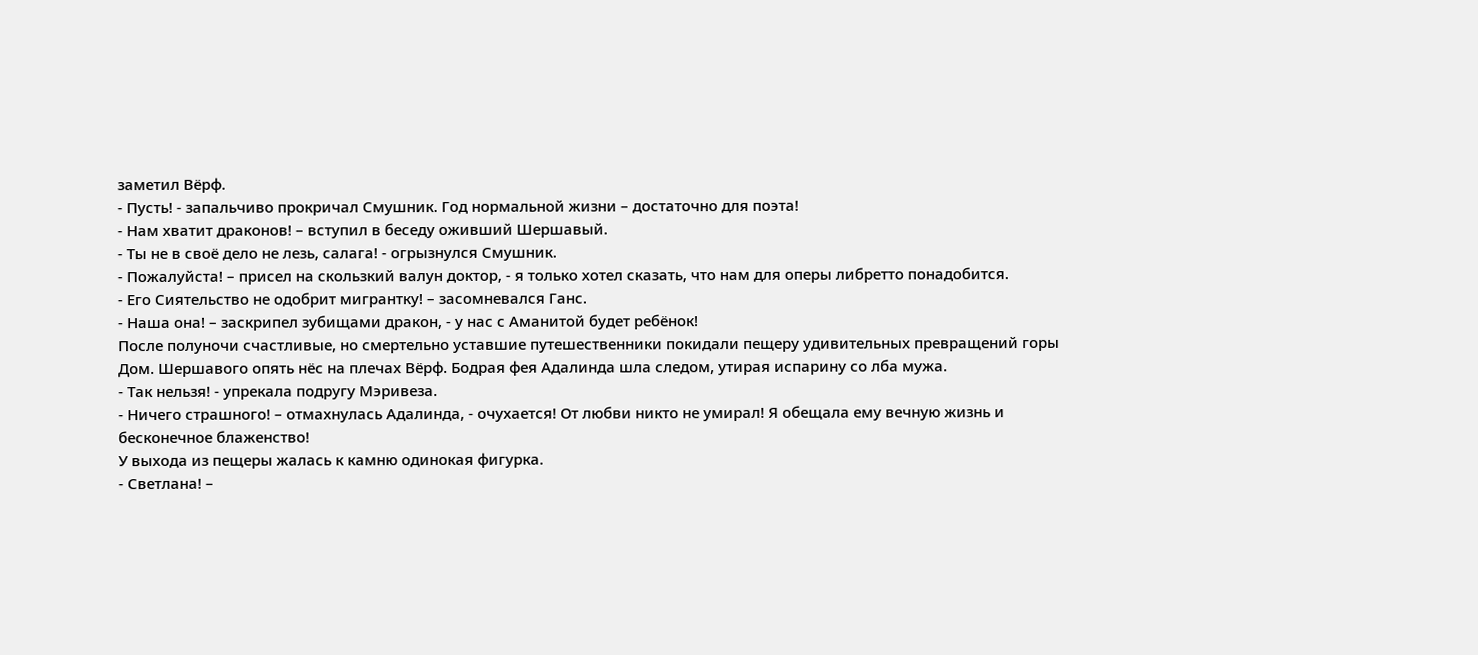заметил Вёрф.
- Пусть! - запальчиво прокричал Смушник. Год нормальной жизни – достаточно для поэта!
- Нам хватит драконов! – вступил в беседу оживший Шершавый.
- Ты не в своё дело не лезь, салага! - огрызнулся Смушник.
- Пожалуйста! – присел на скользкий валун доктор, - я только хотел сказать, что нам для оперы либретто понадобится.
- Его Сиятельство не одобрит мигрантку! – засомневался Ганс.
- Наша она! – заскрипел зубищами дракон, - у нас с Аманитой будет ребёнок!
После полуночи счастливые, но смертельно уставшие путешественники покидали пещеру удивительных превращений горы Дом. Шершавого опять нёс на плечах Вёрф. Бодрая фея Адалинда шла следом, утирая испарину со лба мужа.
- Так нельзя! - упрекала подругу Мэривеза.
- Ничего страшного! – отмахнулась Адалинда, - очухается! От любви никто не умирал! Я обещала ему вечную жизнь и бесконечное блаженство!
У выхода из пещеры жалась к камню одинокая фигурка.
- Светлана! –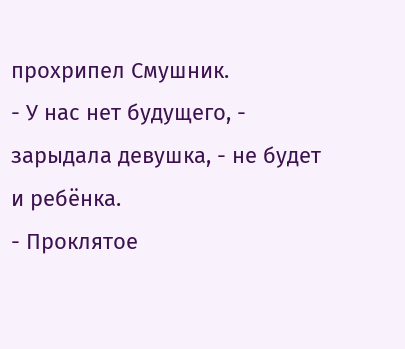прохрипел Смушник.
- У нас нет будущего, - зарыдала девушка, - не будет и ребёнка.
- Проклятое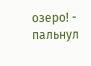озеро! - пальнул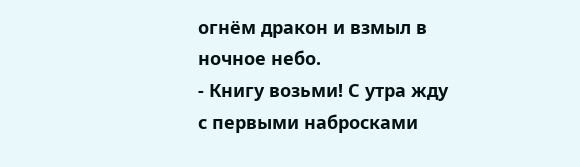огнём дракон и взмыл в ночное небо.
- Книгу возьми! С утра жду с первыми набросками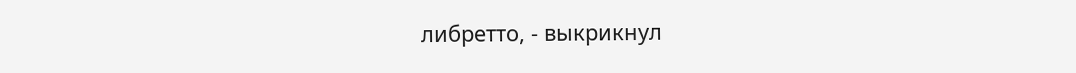либретто, - выкрикнул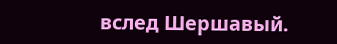вслед Шершавый.